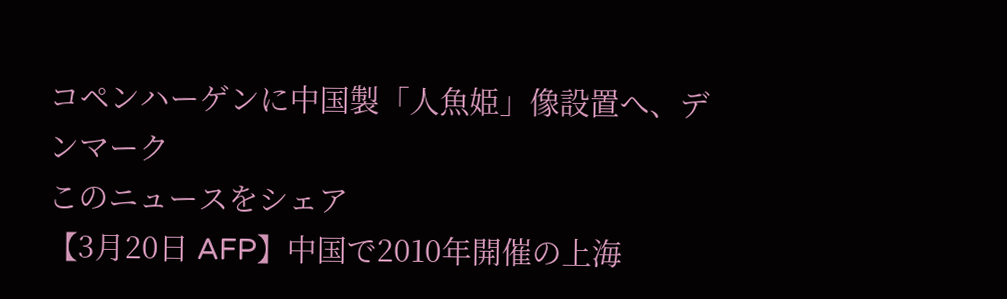コペンハーゲンに中国製「人魚姫」像設置へ、デンマーク
このニュースをシェア
【3月20日 AFP】中国で2010年開催の上海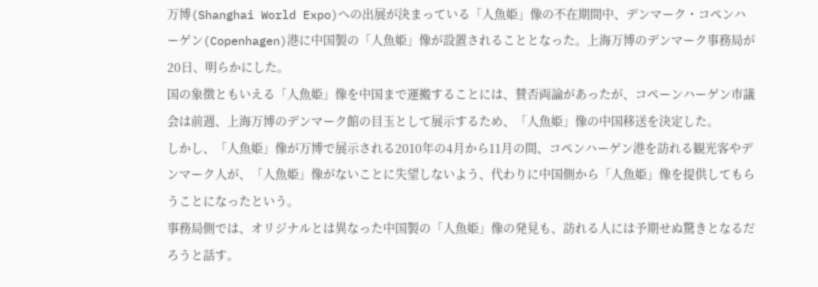万博(Shanghai World Expo)への出展が決まっている「人魚姫」像の不在期間中、デンマーク・コペンハーゲン(Copenhagen)港に中国製の「人魚姫」像が設置されることとなった。上海万博のデンマーク事務局が20日、明らかにした。
国の象徴ともいえる「人魚姫」像を中国まで運搬することには、賛否両論があったが、コペーンハーゲン市議会は前週、上海万博のデンマーク館の目玉として展示するため、「人魚姫」像の中国移送を決定した。
しかし、「人魚姫」像が万博で展示される2010年の4月から11月の間、コペンハーゲン港を訪れる観光客やデンマーク人が、「人魚姫」像がないことに失望しないよう、代わりに中国側から「人魚姫」像を提供してもらうことになったという。
事務局側では、オリジナルとは異なった中国製の「人魚姫」像の発見も、訪れる人には予期せぬ驚きとなるだろうと話す。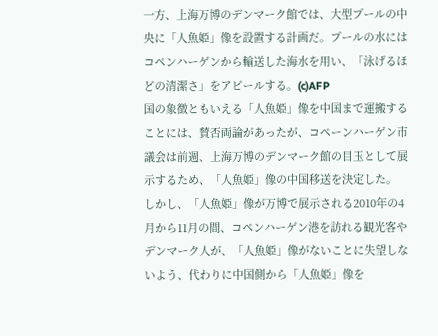一方、上海万博のデンマーク館では、大型プールの中央に「人魚姫」像を設置する計画だ。プールの水にはコペンハーゲンから輸送した海水を用い、「泳げるほどの清潔さ」をアピールする。(c)AFP
国の象徴ともいえる「人魚姫」像を中国まで運搬することには、賛否両論があったが、コペーンハーゲン市議会は前週、上海万博のデンマーク館の目玉として展示するため、「人魚姫」像の中国移送を決定した。
しかし、「人魚姫」像が万博で展示される2010年の4月から11月の間、コペンハーゲン港を訪れる観光客やデンマーク人が、「人魚姫」像がないことに失望しないよう、代わりに中国側から「人魚姫」像を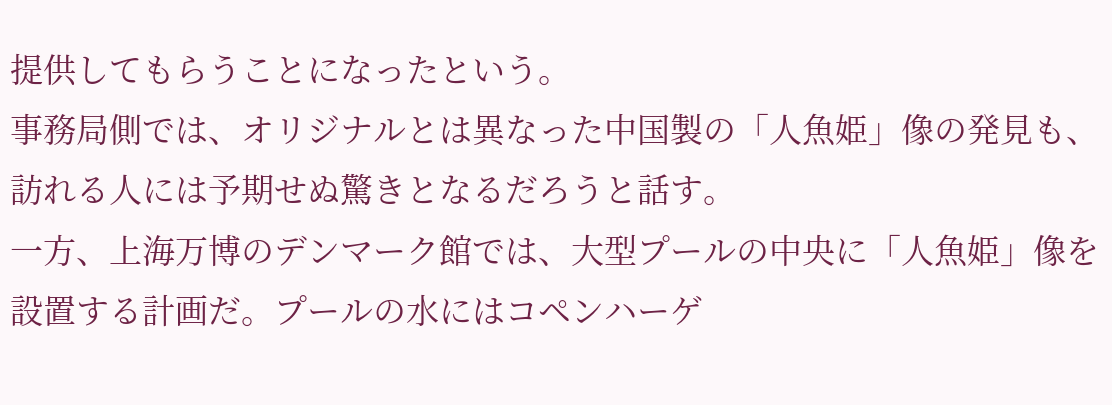提供してもらうことになったという。
事務局側では、オリジナルとは異なった中国製の「人魚姫」像の発見も、訪れる人には予期せぬ驚きとなるだろうと話す。
一方、上海万博のデンマーク館では、大型プールの中央に「人魚姫」像を設置する計画だ。プールの水にはコペンハーゲ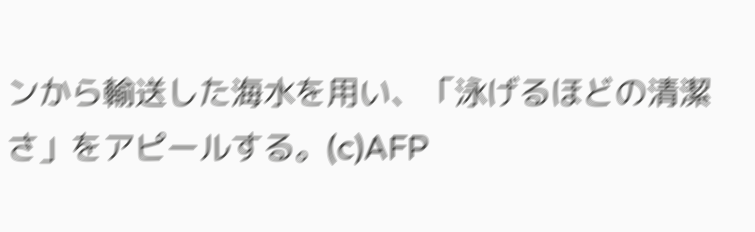ンから輸送した海水を用い、「泳げるほどの清潔さ」をアピールする。(c)AFP